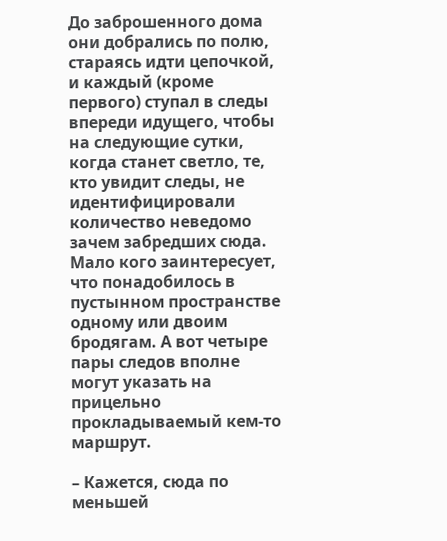До заброшенного дома они добрались по полю, стараясь идти цепочкой, и каждый (кроме первого) ступал в следы впереди идущего, чтобы на следующие сутки, когда станет светло, те, кто увидит следы, не идентифицировали количество неведомо зачем забредших сюда. Мало кого заинтересует, что понадобилось в пустынном пространстве одному или двоим бродягам. А вот четыре пары следов вполне могут указать на прицельно прокладываемый кем-то маршрут.

– Кажется, сюда по меньшей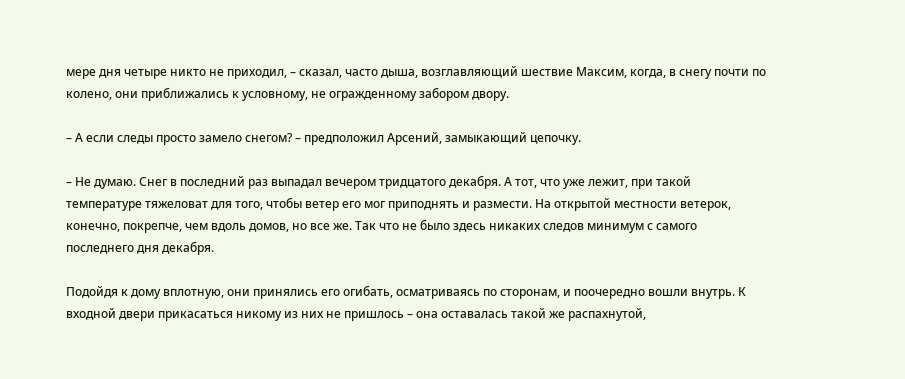мере дня четыре никто не приходил, – сказал, часто дыша, возглавляющий шествие Максим, когда, в снегу почти по колено, они приближались к условному, не огражденному забором двору.

– А если следы просто замело снегом? – предположил Арсений, замыкающий цепочку.

– Не думаю. Снег в последний раз выпадал вечером тридцатого декабря. А тот, что уже лежит, при такой температуре тяжеловат для того, чтобы ветер его мог приподнять и размести. На открытой местности ветерок, конечно, покрепче, чем вдоль домов, но все же. Так что не было здесь никаких следов минимум с самого последнего дня декабря.

Подойдя к дому вплотную, они принялись его огибать, осматриваясь по сторонам, и поочередно вошли внутрь. К входной двери прикасаться никому из них не пришлось – она оставалась такой же распахнутой,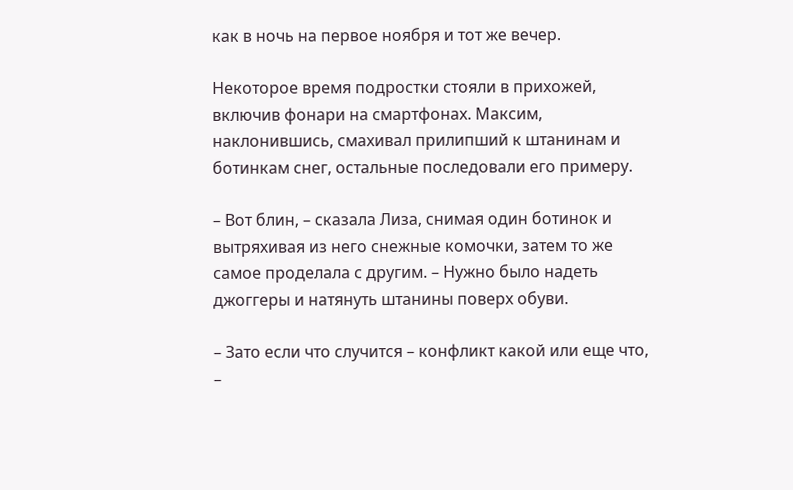как в ночь на первое ноября и тот же вечер.

Некоторое время подростки стояли в прихожей, включив фонари на смартфонах. Максим, наклонившись, смахивал прилипший к штанинам и ботинкам снег, остальные последовали его примеру.

– Вот блин, – сказала Лиза, снимая один ботинок и вытряхивая из него снежные комочки, затем то же самое проделала с другим. – Нужно было надеть джоггеры и натянуть штанины поверх обуви.

– Зато если что случится – конфликт какой или еще что, –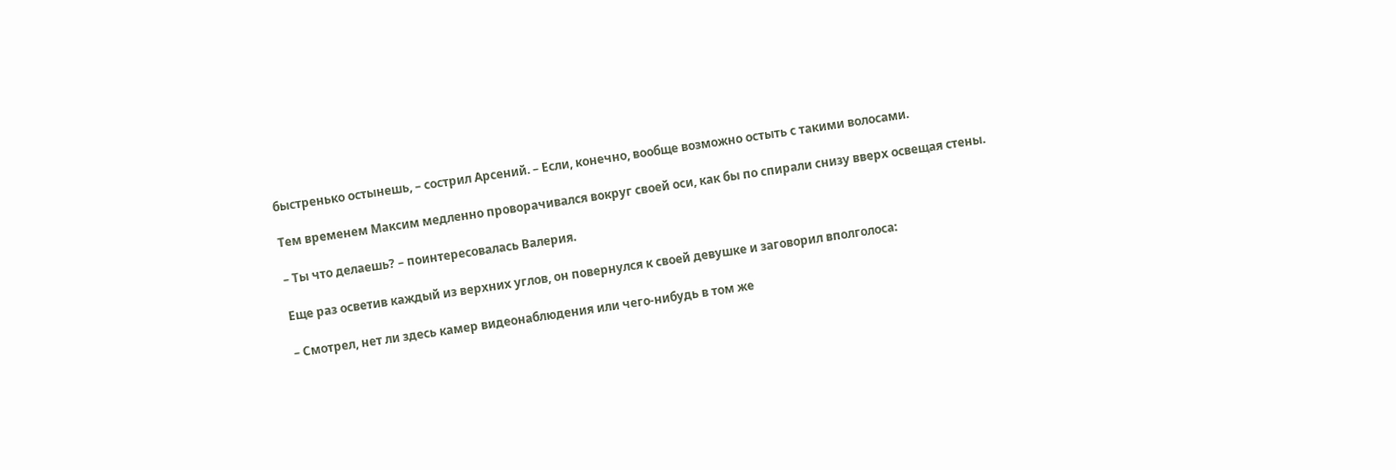быстренько остынешь, – сострил Арсений. – Если, конечно, вообще возможно остыть с такими волосами.

Тем временем Максим медленно проворачивался вокруг своей оси, как бы по спирали снизу вверх освещая стены.

– Ты что делаешь? – поинтересовалась Валерия.

Еще раз осветив каждый из верхних углов, он повернулся к своей девушке и заговорил вполголоса:

– Смотрел, нет ли здесь камер видеонаблюдения или чего-нибудь в том же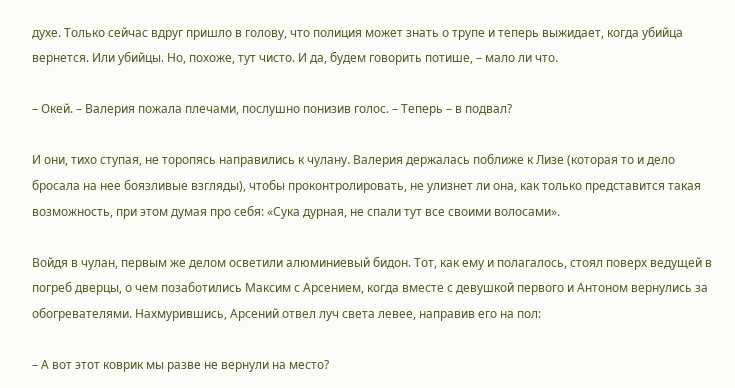духе. Только сейчас вдруг пришло в голову, что полиция может знать о трупе и теперь выжидает, когда убийца вернется. Или убийцы. Но, похоже, тут чисто. И да, будем говорить потише, – мало ли что.

– Окей. – Валерия пожала плечами, послушно понизив голос. – Теперь – в подвал?

И они, тихо ступая, не торопясь направились к чулану. Валерия держалась поближе к Лизе (которая то и дело бросала на нее боязливые взгляды), чтобы проконтролировать, не улизнет ли она, как только представится такая возможность, при этом думая про себя: «Сука дурная, не спали тут все своими волосами».

Войдя в чулан, первым же делом осветили алюминиевый бидон. Тот, как ему и полагалось, стоял поверх ведущей в погреб дверцы, о чем позаботились Максим с Арсением, когда вместе с девушкой первого и Антоном вернулись за обогревателями. Нахмурившись, Арсений отвел луч света левее, направив его на пол:

– А вот этот коврик мы разве не вернули на место?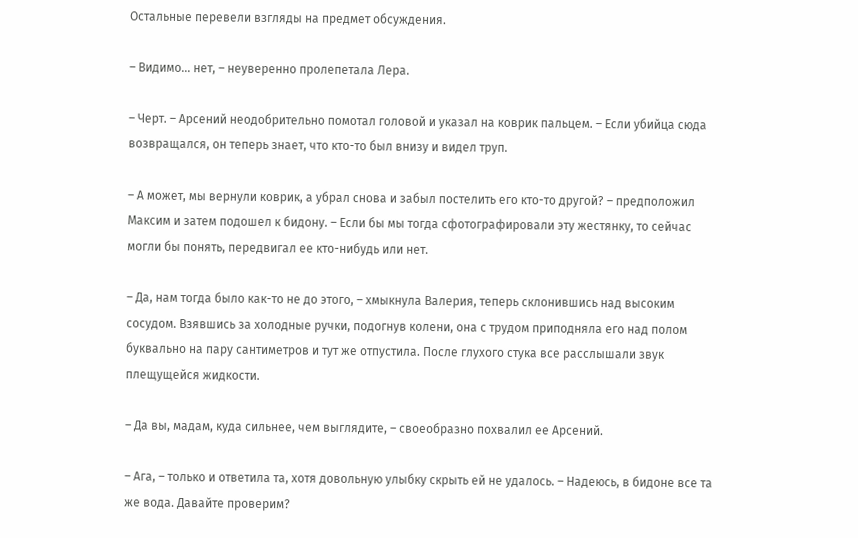Остальные перевели взгляды на предмет обсуждения.

– Видимо… нет, – неуверенно пролепетала Лера.

– Черт. – Арсений неодобрительно помотал головой и указал на коврик пальцем. – Если убийца сюда возвращался, он теперь знает, что кто-то был внизу и видел труп.

– А может, мы вернули коврик, а убрал снова и забыл постелить его кто-то другой? – предположил Максим и затем подошел к бидону. – Если бы мы тогда сфотографировали эту жестянку, то сейчас могли бы понять, передвигал ее кто-нибудь или нет.

– Да, нам тогда было как-то не до этого, – хмыкнула Валерия, теперь склонившись над высоким сосудом. Взявшись за холодные ручки, подогнув колени, она с трудом приподняла его над полом буквально на пару сантиметров и тут же отпустила. После глухого стука все расслышали звук плещущейся жидкости.

– Да вы, мадам, куда сильнее, чем выглядите, – своеобразно похвалил ее Арсений.

– Ага, – только и ответила та, хотя довольную улыбку скрыть ей не удалось. – Надеюсь, в бидоне все та же вода. Давайте проверим?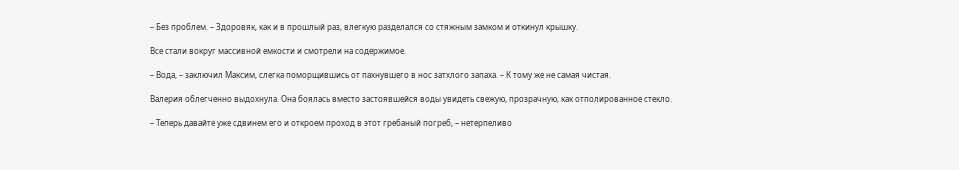– Без проблем. – Здоровяк, как и в прошлый раз, влегкую разделался со стяжным замком и откинул крышку.

Все стали вокруг массивной емкости и смотрели на содержимое.

– Вода, – заключил Максим, слегка поморщившись от пахнувшего в нос затхлого запаха. – К тому же не самая чистая.

Валерия облегченно выдохнула. Она боялась вместо застоявшейся воды увидеть свежую, прозрачную, как отполированное стекло.

– Теперь давайте уже сдвинем его и откроем проход в этот гребаный погреб, – нетерпеливо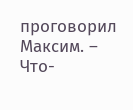проговорил Максим. – Что-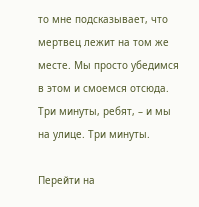то мне подсказывает, что мертвец лежит на том же месте. Мы просто убедимся в этом и смоемся отсюда. Три минуты, ребят, – и мы на улице. Три минуты.

Перейти на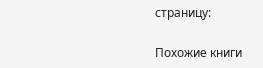страницу:

Похожие книги